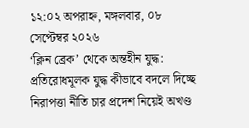১২:০২ অপরাহ্ন, মঙ্গলবার, ০৮ সেপ্টেম্বর ২০২৬
‘ক্লিন ব্রেক’ থেকে অন্তহীন যুদ্ধ: প্রতিরোধমূলক যুদ্ধ কীভাবে বদলে দিচ্ছে নিরাপত্তা নীতি চার প্রদেশ নিয়েই অখণ্ড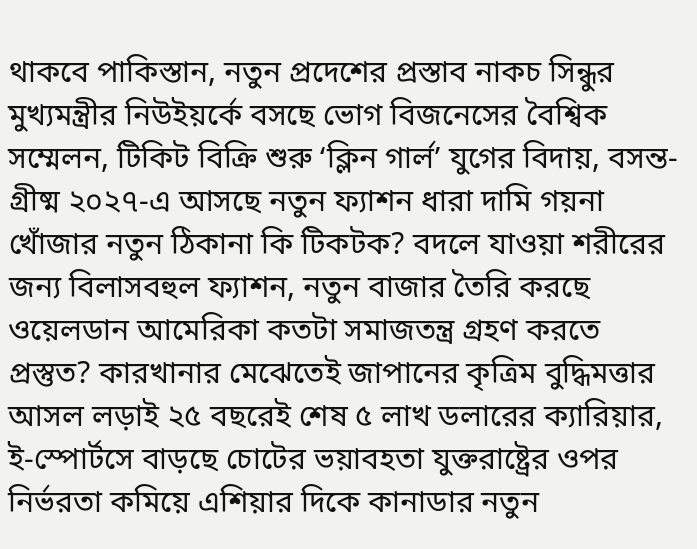থাকবে পাকিস্তান, নতুন প্রদেশের প্রস্তাব নাকচ সিন্ধুর মুখ্যমন্ত্রীর নিউইয়র্কে বসছে ভোগ বিজনেসের বৈশ্বিক সম্মেলন, টিকিট বিক্রি শুরু ‘ক্লিন গার্ল’ যুগের বিদায়, বসন্ত-গ্রীষ্ম ২০২৭-এ আসছে নতুন ফ্যাশন ধারা দামি গয়না খোঁজার নতুন ঠিকানা কি টিকটক? বদলে যাওয়া শরীরের জন্য বিলাসবহুল ফ্যাশন, নতুন বাজার তৈরি করছে ওয়েলডান আমেরিকা কতটা সমাজতন্ত্র গ্রহণ করতে প্রস্তুত? কারখানার মেঝেতেই জাপানের কৃত্রিম বুদ্ধিমত্তার আসল লড়াই ২৫ বছরেই শেষ ৫ লাখ ডলারের ক্যারিয়ার, ই-স্পোর্টসে বাড়ছে চোটের ভয়াবহতা যুক্তরাষ্ট্রের ওপর নির্ভরতা কমিয়ে এশিয়ার দিকে কানাডার নতুন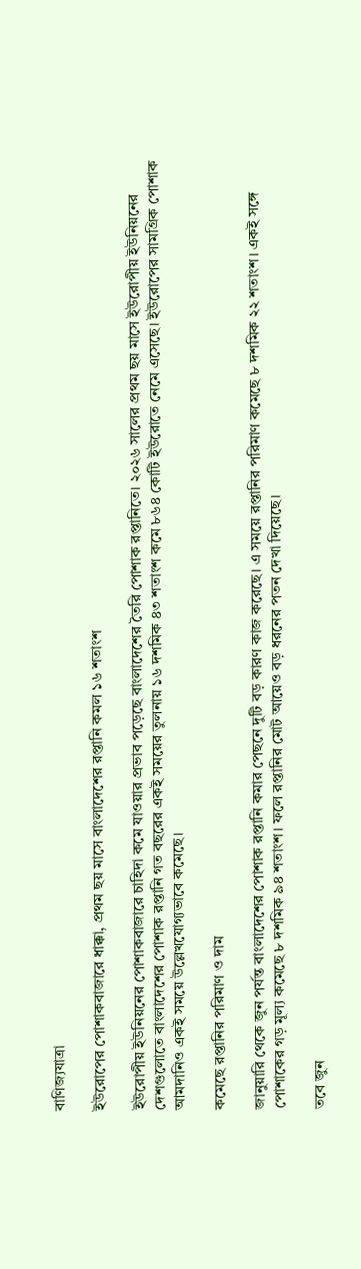বাণিজ্যযাত্রা

ইউরোপের পোশাকবাজারে ধাক্কা, প্রথম ছয় মাসে বাংলাদেশের রপ্তানি কমল ১৬ শতাংশ

ইউরোপীয় ইউনিয়নের পোশাকবাজারে চাহিদা কমে যাওয়ার প্রভাব পড়েছে বাংলাদেশের তৈরি পোশাক রপ্তানিতে। ২০২৬ সালের প্রথম ছয় মাসে ইউরোপীয় ইউনিয়নের দেশগুলোতে বাংলাদেশের পোশাক রপ্তানি গত বছরের একই সময়ের তুলনায় ১৬ দশমিক ৪৩ শতাংশ কমে ৮৬৪ কোটি ইউরোতে নেমে এসেছে। ইউরোপের সামগ্রিক পোশাক আমদানিও একই সময়ে উল্লেখযোগ্যভাবে কমেছে।

কমেছে রপ্তানির পরিমাণ ও দাম

জানুয়ারি থেকে জুন পর্যন্ত বাংলাদেশের পোশাক রপ্তানি কমার পেছনে দুটি বড় কারণ কাজ করেছে। এ সময়ে রপ্তানির পরিমাণ কমেছে ৮ দশমিক ২২ শতাংশ। একই সঙ্গে পোশাকের গড় মূল্য কমেছে ৮ দশমিক ৯৪ শতাংশ। ফলে রপ্তানির মোট আয়েও বড় ধরনের পতন দেখা দিয়েছে।

তবে জুন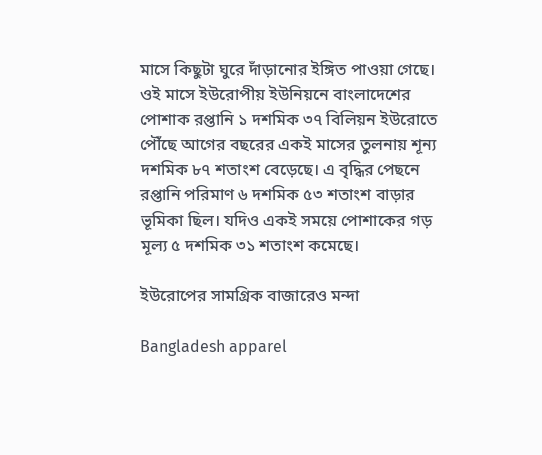মাসে কিছুটা ঘুরে দাঁড়ানোর ইঙ্গিত পাওয়া গেছে। ওই মাসে ইউরোপীয় ইউনিয়নে বাংলাদেশের পোশাক রপ্তানি ১ দশমিক ৩৭ বিলিয়ন ইউরোতে পৌঁছে আগের বছরের একই মাসের তুলনায় শূন্য দশমিক ৮৭ শতাংশ বেড়েছে। এ বৃদ্ধির পেছনে রপ্তানি পরিমাণ ৬ দশমিক ৫৩ শতাংশ বাড়ার ভূমিকা ছিল। যদিও একই সময়ে পোশাকের গড় মূল্য ৫ দশমিক ৩১ শতাংশ কমেছে।

ইউরোপের সামগ্রিক বাজারেও মন্দা

Bangladesh apparel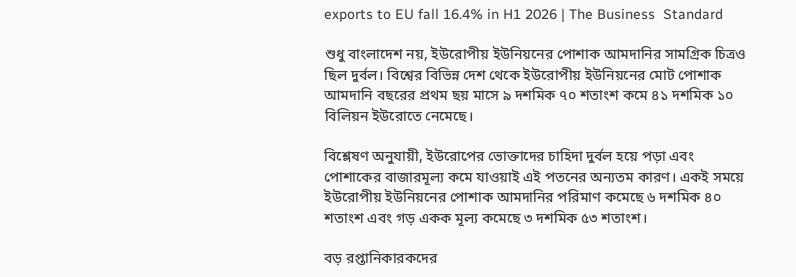exports to EU fall 16.4% in H1 2026 | The Business  Standard

শুধু বাংলাদেশ নয়, ইউরোপীয় ইউনিয়নের পোশাক আমদানির সামগ্রিক চিত্রও ছিল দুর্বল। বিশ্বের বিভিন্ন দেশ থেকে ইউরোপীয় ইউনিয়নের মোট পোশাক আমদানি বছরের প্রথম ছয় মাসে ৯ দশমিক ৭০ শতাংশ কমে ৪১ দশমিক ১০ বিলিয়ন ইউরোতে নেমেছে।

বিশ্লেষণ অনুযায়ী, ইউরোপের ভোক্তাদের চাহিদা দুর্বল হয়ে পড়া এবং পোশাকের বাজারমূল্য কমে যাওয়াই এই পতনের অন্যতম কারণ। একই সময়ে ইউরোপীয় ইউনিয়নের পোশাক আমদানির পরিমাণ কমেছে ৬ দশমিক ৪০ শতাংশ এবং গড় একক মূল্য কমেছে ৩ দশমিক ৫৩ শতাংশ।

বড় রপ্তানিকারকদের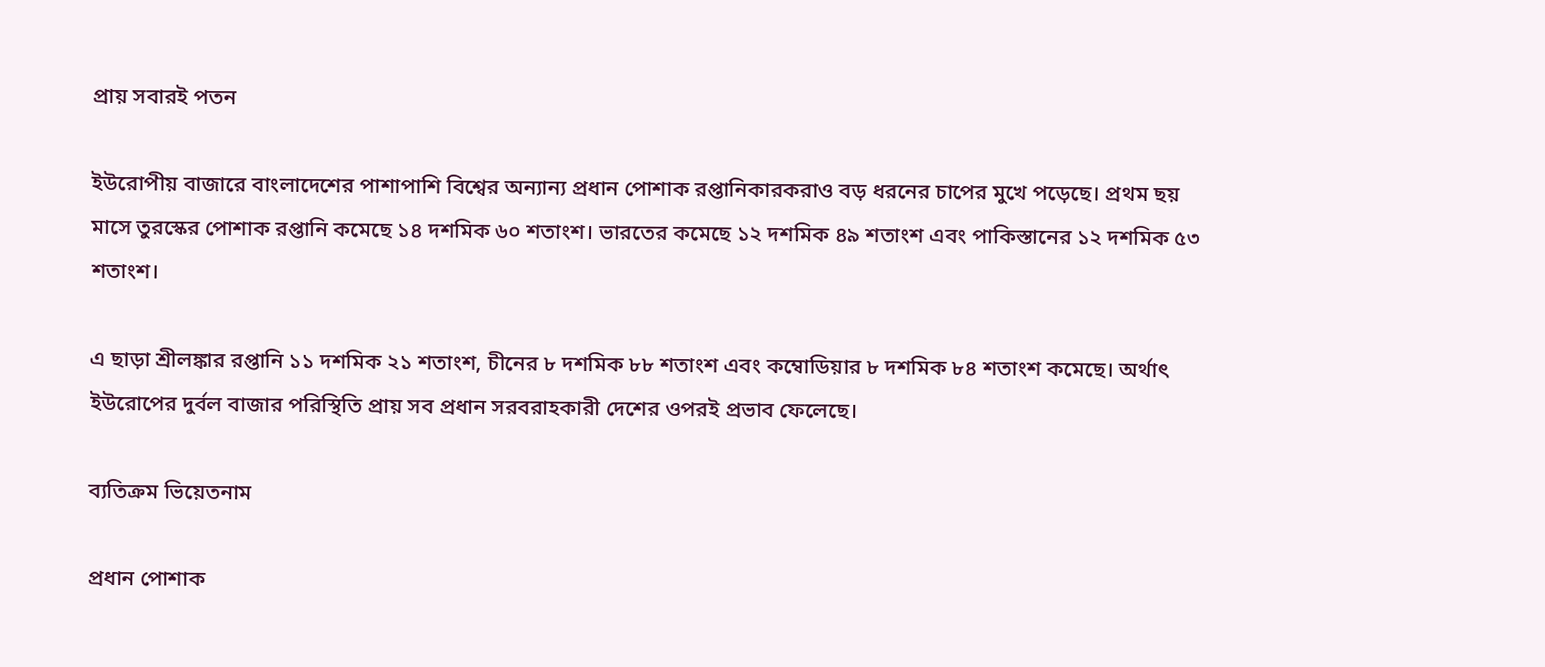প্রায় সবারই পতন

ইউরোপীয় বাজারে বাংলাদেশের পাশাপাশি বিশ্বের অন্যান্য প্রধান পোশাক রপ্তানিকারকরাও বড় ধরনের চাপের মুখে পড়েছে। প্রথম ছয় মাসে তুরস্কের পোশাক রপ্তানি কমেছে ১৪ দশমিক ৬০ শতাংশ। ভারতের কমেছে ১২ দশমিক ৪৯ শতাংশ এবং পাকিস্তানের ১২ দশমিক ৫৩ শতাংশ।

এ ছাড়া শ্রীলঙ্কার রপ্তানি ১১ দশমিক ২১ শতাংশ, চীনের ৮ দশমিক ৮৮ শতাংশ এবং কম্বোডিয়ার ৮ দশমিক ৮৪ শতাংশ কমেছে। অর্থাৎ ইউরোপের দুর্বল বাজার পরিস্থিতি প্রায় সব প্রধান সরবরাহকারী দেশের ওপরই প্রভাব ফেলেছে।

ব্যতিক্রম ভিয়েতনাম

প্রধান পোশাক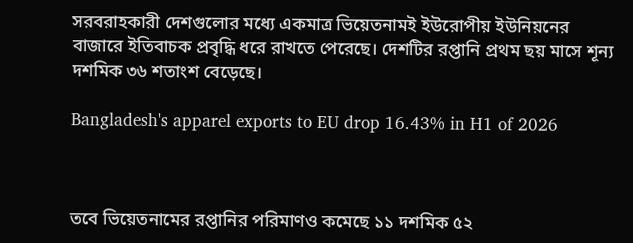সরবরাহকারী দেশগুলোর মধ্যে একমাত্র ভিয়েতনামই ইউরোপীয় ইউনিয়নের বাজারে ইতিবাচক প্রবৃদ্ধি ধরে রাখতে পেরেছে। দেশটির রপ্তানি প্রথম ছয় মাসে শূন্য দশমিক ৩৬ শতাংশ বেড়েছে।

Bangladesh's apparel exports to EU drop 16.43% in H1 of 2026



তবে ভিয়েতনামের রপ্তানির পরিমাণও কমেছে ১১ দশমিক ৫২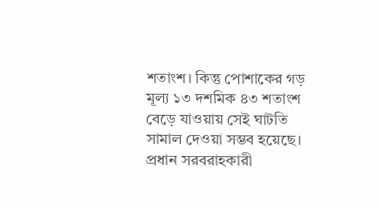শতাংশ। কিন্তু পোশাকের গড় মূল্য ১৩ দশমিক ৪৩ শতাংশ বেড়ে যাওয়ায় সেই ঘাটতি সামাল দেওয়া সম্ভব হয়েছে। প্রধান সরবরাহকারী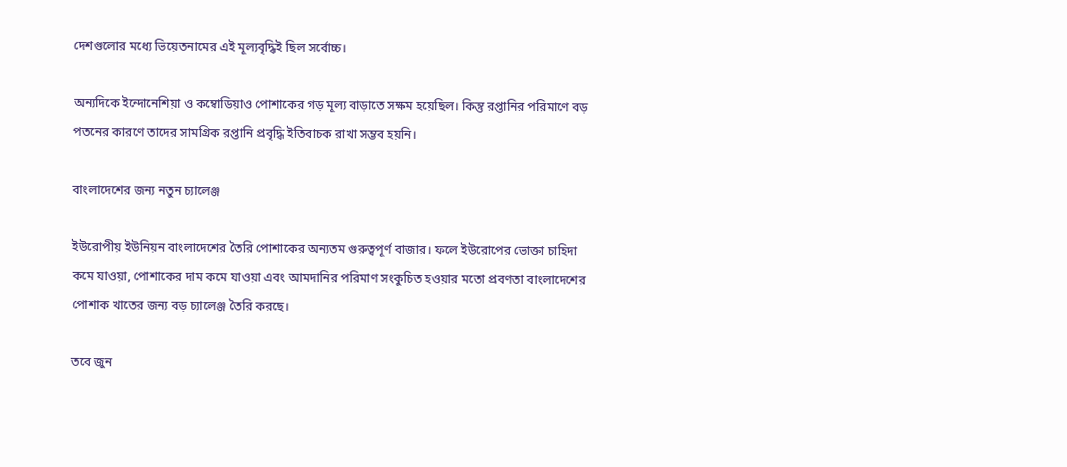দেশগুলোর মধ্যে ভিয়েতনামের এই মূল্যবৃদ্ধিই ছিল সর্বোচ্চ।

অন্যদিকে ইন্দোনেশিয়া ও কম্বোডিয়াও পোশাকের গড় মূল্য বাড়াতে সক্ষম হয়েছিল। কিন্তু রপ্তানির পরিমাণে বড় পতনের কারণে তাদের সামগ্রিক রপ্তানি প্রবৃদ্ধি ইতিবাচক রাখা সম্ভব হয়নি।

বাংলাদেশের জন্য নতুন চ্যালেঞ্জ

ইউরোপীয় ইউনিয়ন বাংলাদেশের তৈরি পোশাকের অন্যতম গুরুত্বপূর্ণ বাজার। ফলে ইউরোপের ভোক্তা চাহিদা কমে যাওয়া, পোশাকের দাম কমে যাওয়া এবং আমদানির পরিমাণ সংকুচিত হওয়ার মতো প্রবণতা বাংলাদেশের পোশাক খাতের জন্য বড় চ্যালেঞ্জ তৈরি করছে।

তবে জুন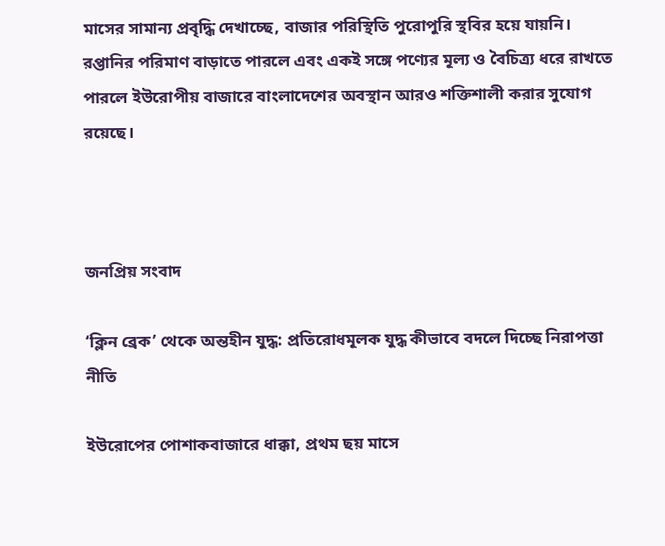মাসের সামান্য প্রবৃদ্ধি দেখাচ্ছে, বাজার পরিস্থিতি পুরোপুরি স্থবির হয়ে যায়নি। রপ্তানির পরিমাণ বাড়াতে পারলে এবং একই সঙ্গে পণ্যের মূল্য ও বৈচিত্র্য ধরে রাখতে পারলে ইউরোপীয় বাজারে বাংলাদেশের অবস্থান আরও শক্তিশালী করার সুযোগ রয়েছে।



জনপ্রিয় সংবাদ

‘ক্লিন ব্রেক’ থেকে অন্তহীন যুদ্ধ: প্রতিরোধমূলক যুদ্ধ কীভাবে বদলে দিচ্ছে নিরাপত্তা নীতি

ইউরোপের পোশাকবাজারে ধাক্কা, প্রথম ছয় মাসে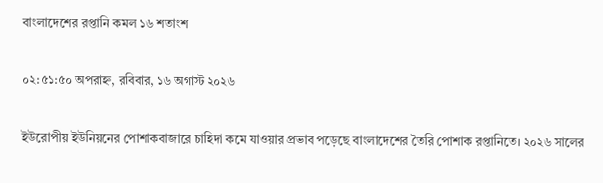বাংলাদেশের রপ্তানি কমল ১৬ শতাংশ

০২:৫১:৫০ অপরাহ্ন, রবিবার, ১৬ অগাস্ট ২০২৬

ইউরোপীয় ইউনিয়নের পোশাকবাজারে চাহিদা কমে যাওয়ার প্রভাব পড়েছে বাংলাদেশের তৈরি পোশাক রপ্তানিতে। ২০২৬ সালের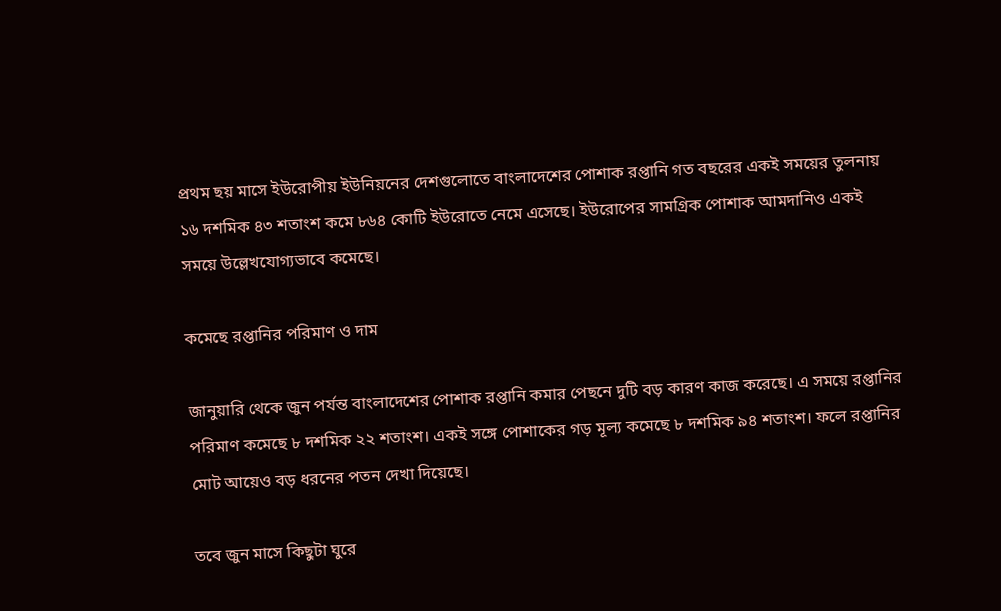প্রথম ছয় মাসে ইউরোপীয় ইউনিয়নের দেশগুলোতে বাংলাদেশের পোশাক রপ্তানি গত বছরের একই সময়ের তুলনায় ১৬ দশমিক ৪৩ শতাংশ কমে ৮৬৪ কোটি ইউরোতে নেমে এসেছে। ইউরোপের সামগ্রিক পোশাক আমদানিও একই সময়ে উল্লেখযোগ্যভাবে কমেছে।

কমেছে রপ্তানির পরিমাণ ও দাম

জানুয়ারি থেকে জুন পর্যন্ত বাংলাদেশের পোশাক রপ্তানি কমার পেছনে দুটি বড় কারণ কাজ করেছে। এ সময়ে রপ্তানির পরিমাণ কমেছে ৮ দশমিক ২২ শতাংশ। একই সঙ্গে পোশাকের গড় মূল্য কমেছে ৮ দশমিক ৯৪ শতাংশ। ফলে রপ্তানির মোট আয়েও বড় ধরনের পতন দেখা দিয়েছে।

তবে জুন মাসে কিছুটা ঘুরে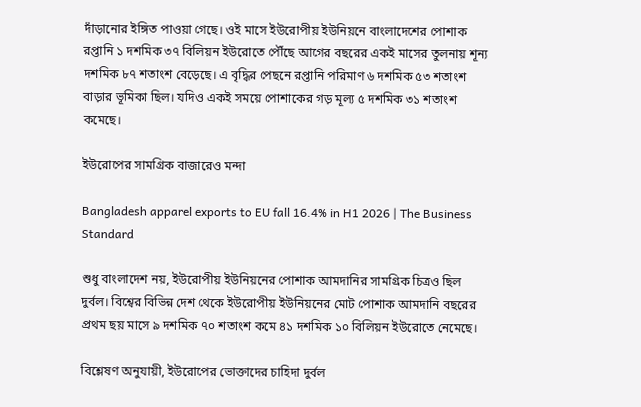দাঁড়ানোর ইঙ্গিত পাওয়া গেছে। ওই মাসে ইউরোপীয় ইউনিয়নে বাংলাদেশের পোশাক রপ্তানি ১ দশমিক ৩৭ বিলিয়ন ইউরোতে পৌঁছে আগের বছরের একই মাসের তুলনায় শূন্য দশমিক ৮৭ শতাংশ বেড়েছে। এ বৃদ্ধির পেছনে রপ্তানি পরিমাণ ৬ দশমিক ৫৩ শতাংশ বাড়ার ভূমিকা ছিল। যদিও একই সময়ে পোশাকের গড় মূল্য ৫ দশমিক ৩১ শতাংশ কমেছে।

ইউরোপের সামগ্রিক বাজারেও মন্দা

Bangladesh apparel exports to EU fall 16.4% in H1 2026 | The Business  Standard

শুধু বাংলাদেশ নয়, ইউরোপীয় ইউনিয়নের পোশাক আমদানির সামগ্রিক চিত্রও ছিল দুর্বল। বিশ্বের বিভিন্ন দেশ থেকে ইউরোপীয় ইউনিয়নের মোট পোশাক আমদানি বছরের প্রথম ছয় মাসে ৯ দশমিক ৭০ শতাংশ কমে ৪১ দশমিক ১০ বিলিয়ন ইউরোতে নেমেছে।

বিশ্লেষণ অনুযায়ী, ইউরোপের ভোক্তাদের চাহিদা দুর্বল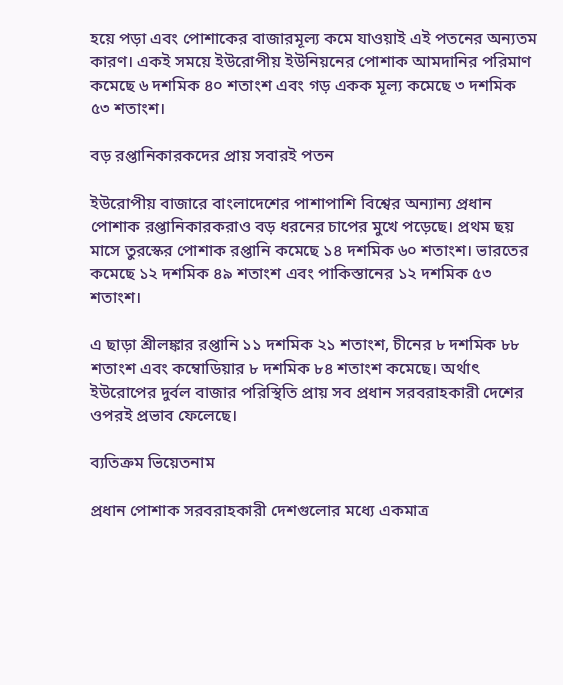হয়ে পড়া এবং পোশাকের বাজারমূল্য কমে যাওয়াই এই পতনের অন্যতম কারণ। একই সময়ে ইউরোপীয় ইউনিয়নের পোশাক আমদানির পরিমাণ কমেছে ৬ দশমিক ৪০ শতাংশ এবং গড় একক মূল্য কমেছে ৩ দশমিক ৫৩ শতাংশ।

বড় রপ্তানিকারকদের প্রায় সবারই পতন

ইউরোপীয় বাজারে বাংলাদেশের পাশাপাশি বিশ্বের অন্যান্য প্রধান পোশাক রপ্তানিকারকরাও বড় ধরনের চাপের মুখে পড়েছে। প্রথম ছয় মাসে তুরস্কের পোশাক রপ্তানি কমেছে ১৪ দশমিক ৬০ শতাংশ। ভারতের কমেছে ১২ দশমিক ৪৯ শতাংশ এবং পাকিস্তানের ১২ দশমিক ৫৩ শতাংশ।

এ ছাড়া শ্রীলঙ্কার রপ্তানি ১১ দশমিক ২১ শতাংশ, চীনের ৮ দশমিক ৮৮ শতাংশ এবং কম্বোডিয়ার ৮ দশমিক ৮৪ শতাংশ কমেছে। অর্থাৎ ইউরোপের দুর্বল বাজার পরিস্থিতি প্রায় সব প্রধান সরবরাহকারী দেশের ওপরই প্রভাব ফেলেছে।

ব্যতিক্রম ভিয়েতনাম

প্রধান পোশাক সরবরাহকারী দেশগুলোর মধ্যে একমাত্র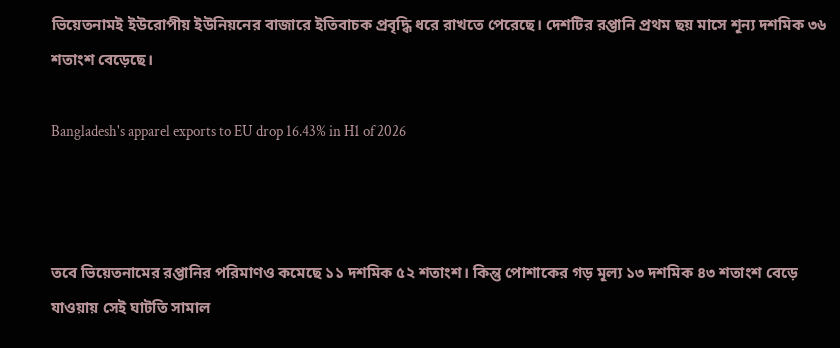ভিয়েতনামই ইউরোপীয় ইউনিয়নের বাজারে ইতিবাচক প্রবৃদ্ধি ধরে রাখতে পেরেছে। দেশটির রপ্তানি প্রথম ছয় মাসে শূন্য দশমিক ৩৬ শতাংশ বেড়েছে।

Bangladesh's apparel exports to EU drop 16.43% in H1 of 2026



তবে ভিয়েতনামের রপ্তানির পরিমাণও কমেছে ১১ দশমিক ৫২ শতাংশ। কিন্তু পোশাকের গড় মূল্য ১৩ দশমিক ৪৩ শতাংশ বেড়ে যাওয়ায় সেই ঘাটতি সামাল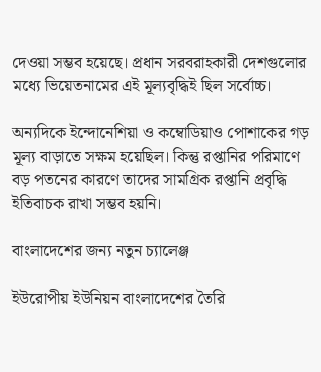দেওয়া সম্ভব হয়েছে। প্রধান সরবরাহকারী দেশগুলোর মধ্যে ভিয়েতনামের এই মূল্যবৃদ্ধিই ছিল সর্বোচ্চ।

অন্যদিকে ইন্দোনেশিয়া ও কম্বোডিয়াও পোশাকের গড় মূল্য বাড়াতে সক্ষম হয়েছিল। কিন্তু রপ্তানির পরিমাণে বড় পতনের কারণে তাদের সামগ্রিক রপ্তানি প্রবৃদ্ধি ইতিবাচক রাখা সম্ভব হয়নি।

বাংলাদেশের জন্য নতুন চ্যালেঞ্জ

ইউরোপীয় ইউনিয়ন বাংলাদেশের তৈরি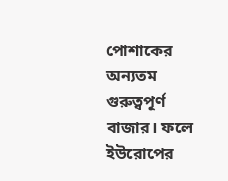পোশাকের অন্যতম গুরুত্বপূর্ণ বাজার। ফলে ইউরোপের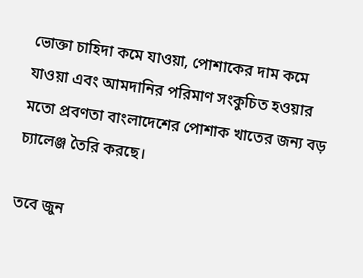ভোক্তা চাহিদা কমে যাওয়া, পোশাকের দাম কমে যাওয়া এবং আমদানির পরিমাণ সংকুচিত হওয়ার মতো প্রবণতা বাংলাদেশের পোশাক খাতের জন্য বড় চ্যালেঞ্জ তৈরি করছে।

তবে জুন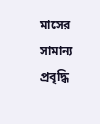মাসের সামান্য প্রবৃদ্ধি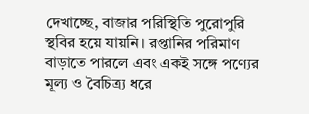দেখাচ্ছে, বাজার পরিস্থিতি পুরোপুরি স্থবির হয়ে যায়নি। রপ্তানির পরিমাণ বাড়াতে পারলে এবং একই সঙ্গে পণ্যের মূল্য ও বৈচিত্র্য ধরে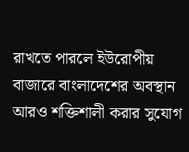রাখতে পারলে ইউরোপীয় বাজারে বাংলাদেশের অবস্থান আরও শক্তিশালী করার সুযোগ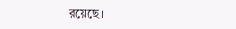রয়েছে।